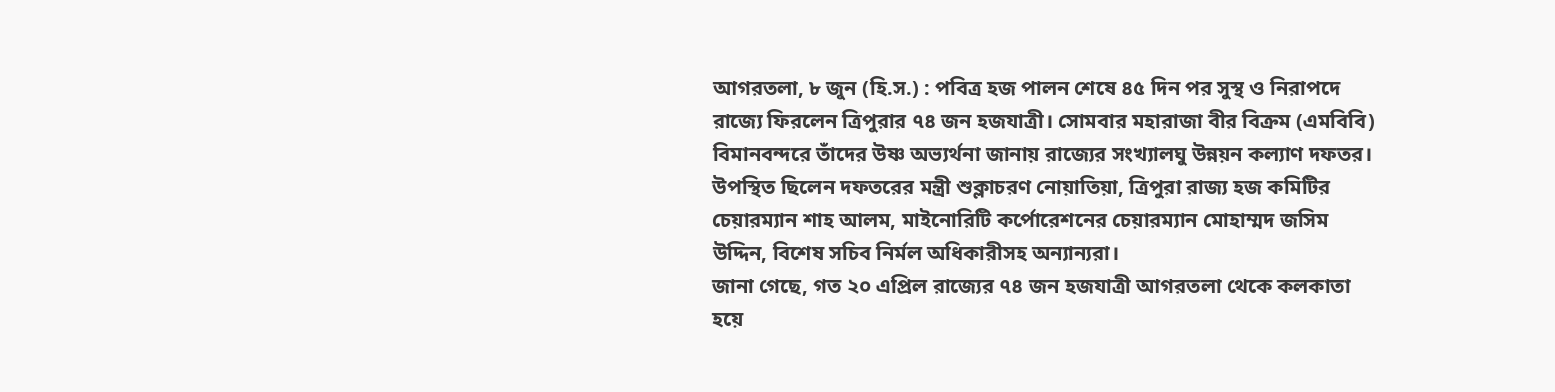আগরতলা, ৮ জুন (হি.স.) : পবিত্র হজ পালন শেষে ৪৫ দিন পর সুস্থ ও নিরাপদে রাজ্যে ফিরলেন ত্রিপুরার ৭৪ জন হজযাত্রী। সোমবার মহারাজা বীর বিক্রম (এমবিবি) বিমানবন্দরে তাঁদের উষ্ণ অভ্যর্থনা জানায় রাজ্যের সংখ্যালঘু উন্নয়ন কল্যাণ দফতর। উপস্থিত ছিলেন দফতরের মন্ত্রী শুক্লাচরণ নোয়াতিয়া, ত্রিপুরা রাজ্য হজ কমিটির চেয়ারম্যান শাহ আলম, মাইনোরিটি কর্পোরেশনের চেয়ারম্যান মোহাম্মদ জসিম উদ্দিন, বিশেষ সচিব নির্মল অধিকারীসহ অন্যান্যরা।
জানা গেছে, গত ২০ এপ্রিল রাজ্যের ৭৪ জন হজযাত্রী আগরতলা থেকে কলকাতা হয়ে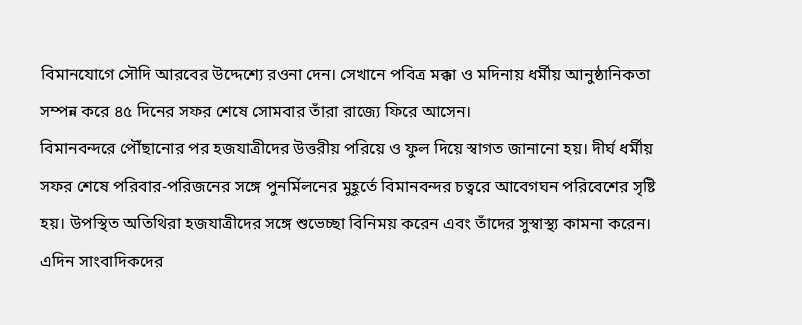বিমানযোগে সৌদি আরবের উদ্দেশ্যে রওনা দেন। সেখানে পবিত্র মক্কা ও মদিনায় ধর্মীয় আনুষ্ঠানিকতা সম্পন্ন করে ৪৫ দিনের সফর শেষে সোমবার তাঁরা রাজ্যে ফিরে আসেন।
বিমানবন্দরে পৌঁছানোর পর হজযাত্রীদের উত্তরীয় পরিয়ে ও ফুল দিয়ে স্বাগত জানানো হয়। দীর্ঘ ধর্মীয় সফর শেষে পরিবার-পরিজনের সঙ্গে পুনর্মিলনের মুহূর্তে বিমানবন্দর চত্বরে আবেগঘন পরিবেশের সৃষ্টি হয়। উপস্থিত অতিথিরা হজযাত্রীদের সঙ্গে শুভেচ্ছা বিনিময় করেন এবং তাঁদের সুস্বাস্থ্য কামনা করেন।
এদিন সাংবাদিকদের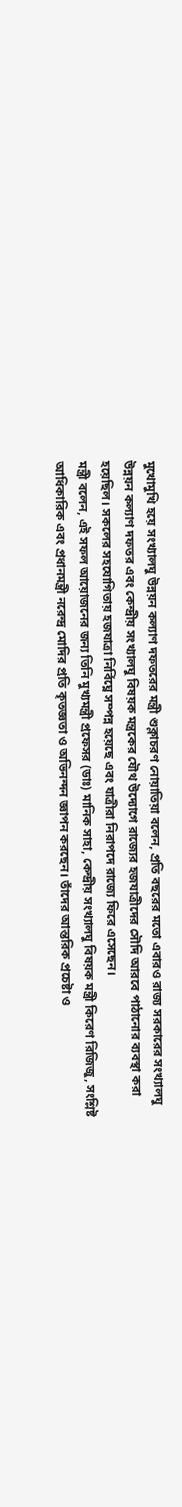মুখোমুখি হয়ে সংখ্যালঘু উন্নয়ন কল্যাণ দফতরের মন্ত্রী শুক্লাচরণ নোয়াতিয়া বলেন, প্রতি বছরের মতো এবারও রাজ্য সরকারের সংখ্যালঘু উন্নয়ন কল্যাণ দফতর এবং কেন্দ্রীয় সংখ্যালঘু বিষয়ক মন্ত্রকের যৌথ উদ্যোগে রাজ্যের হজযাত্রীদের সৌদি আরবে পাঠানোর ব্যবস্থা করা হয়েছিল। সকলের সহযোগিতায় হজযাত্রা নির্বিঘ্নে সম্পন্ন হয়েছে এবং যাত্রীরা নিরাপদে রাজ্যে ফিরে এসেছেন।
মন্ত্রী বলেন, এই সফল আয়োজনের জন্য তিনি মুখ্যমন্ত্রী প্রফেসর (ডাঃ) মানিক সাহা, কেন্দ্রীয় সংখ্যালঘু বিষয়ক মন্ত্রী কিরেণ রিজিজু, সংশ্লিষ্ট আধিকারিক এবং প্রধানমন্ত্রী নরেন্দ্র মোদির প্রতি কৃতজ্ঞতা ও অভিনন্দন জ্ঞাপন করছেন। তাঁদের আন্তরিক প্রচেষ্টা ও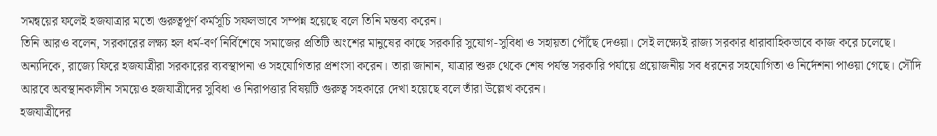সমন্বয়ের ফলেই হজযাত্রার মতো গুরুত্বপূর্ণ কর্মসূচি সফলভাবে সম্পন্ন হয়েছে বলে তিনি মন্তব্য করেন।
তিনি আরও বলেন, সরকারের লক্ষ্য হল ধর্ম-বর্ণ নির্বিশেষে সমাজের প্রতিটি অংশের মানুষের কাছে সরকারি সুযোগ-সুবিধা ও সহায়তা পৌঁছে দেওয়া। সেই লক্ষ্যেই রাজ্য সরকার ধারাবাহিকভাবে কাজ করে চলেছে।
অন্যদিকে, রাজ্যে ফিরে হজযাত্রীরা সরকারের ব্যবস্থাপনা ও সহযোগিতার প্রশংসা করেন। তারা জানান, যাত্রার শুরু থেকে শেষ পর্যন্ত সরকারি পর্যায়ে প্রয়োজনীয় সব ধরনের সহযোগিতা ও নির্দেশনা পাওয়া গেছে। সৌদি আরবে অবস্থানকালীন সময়েও হজযাত্রীদের সুবিধা ও নিরাপত্তার বিষয়টি গুরুত্ব সহকারে দেখা হয়েছে বলে তাঁরা উল্লেখ করেন।
হজযাত্রীদের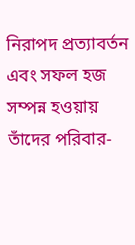নিরাপদ প্রত্যাবর্তন এবং সফল হজ সম্পন্ন হওয়ায় তাঁদের পরিবার-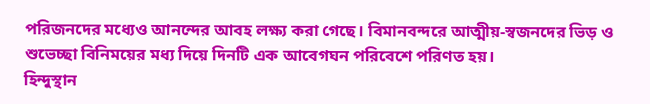পরিজনদের মধ্যেও আনন্দের আবহ লক্ষ্য করা গেছে। বিমানবন্দরে আত্মীয়-স্বজনদের ভিড় ও শুভেচ্ছা বিনিময়ের মধ্য দিয়ে দিনটি এক আবেগঘন পরিবেশে পরিণত হয়।
হিন্দুস্থান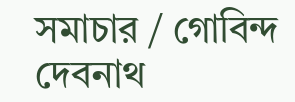সমাচার / গোবিন্দ দেবনাথ